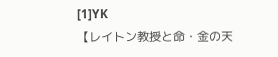[1]YK
【レイトン教授と命・金の天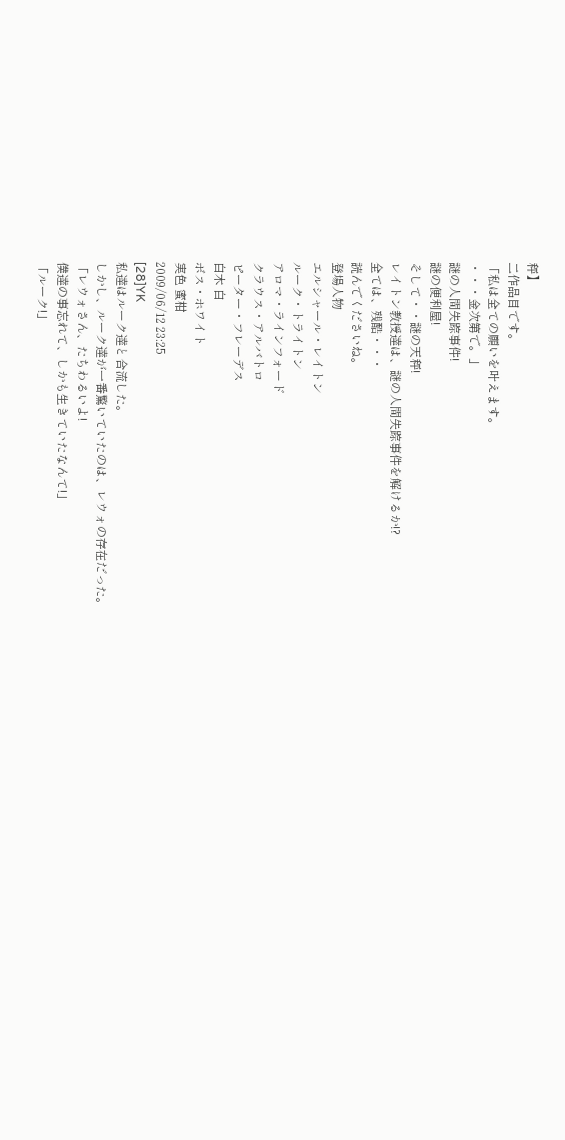秤】
二作品目です。
「私は全ての願いを叶えます。
・・・金次第で。」
謎の人間失踪事件!
謎の便利屋!
そして・・謎の天秤!
レイトン教授達は、謎の人間失踪事件を解けるか!?
全ては、残酷・・・
読んでくださいね。
登場人物
エルシャール・レイトン
ルーク・トライトン
アロマ・ラインフォード
クラウス・アルバトロ
ピーター・フレーデス
白木 白
ボス・ホワイト
実色 蜜柑
2009/06/12 23:25
[28]YK
私達はルーク達と合流した。
しかし、ルーク達が一番驚いていたのは、レウォの存在だった。
「レウォさん、たちわるいよ!
僕達の事忘れて、しかも生きていたなんて!」
「ルーク!」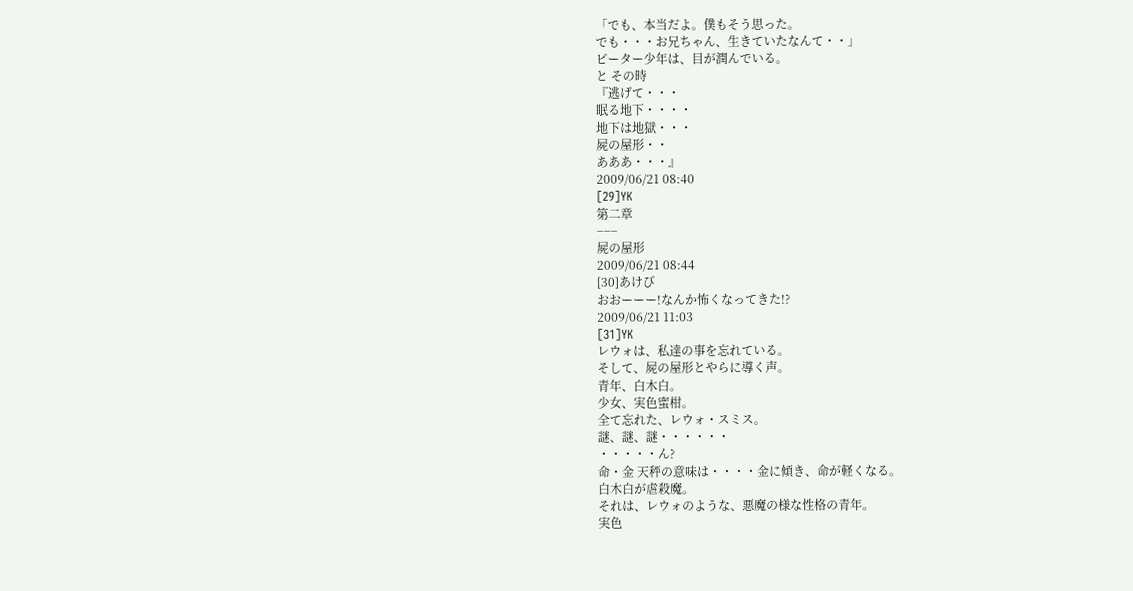「でも、本当だよ。僕もそう思った。
でも・・・お兄ちゃん、生きていたなんて・・」
ピーター少年は、目が潤んでいる。
と その時
『逃げて・・・
眠る地下・・・・
地下は地獄・・・
屍の屋形・・
あああ・・・』
2009/06/21 08:40
[29]YK
第二章
−−−
屍の屋形
2009/06/21 08:44
[30]あけび
おおーーー!なんか怖くなってきた!?
2009/06/21 11:03
[31]YK
レウォは、私達の事を忘れている。
そして、屍の屋形とやらに導く声。
青年、白木白。
少女、実色蜜柑。
全て忘れた、レウォ・スミス。
謎、謎、謎・・・・・・
・・・・・ん?
命・金 天秤の意味は・・・・金に傾き、命が軽くなる。
白木白が虐殺魔。
それは、レウォのような、悪魔の様な性格の青年。
実色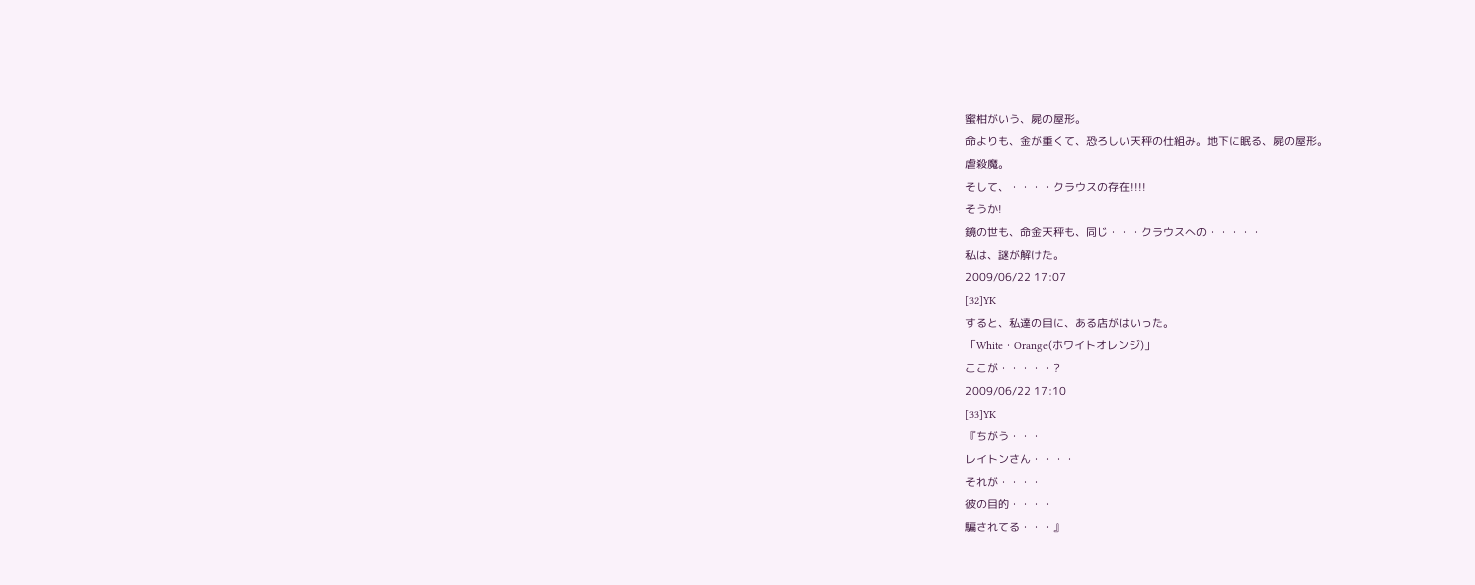蜜柑がいう、屍の屋形。
命よりも、金が重くて、恐ろしい天秤の仕組み。地下に眠る、屍の屋形。
虐殺魔。
そして、・・・・クラウスの存在!!!!
そうか!
鏡の世も、命金天秤も、同じ・・・クラウスへの・・・・・
私は、謎が解けた。
2009/06/22 17:07
[32]YK
すると、私達の目に、ある店がはいった。
「White・Orange(ホワイトオレンジ)」
ここが・・・・・?
2009/06/22 17:10
[33]YK
『ちがう・・・
レイトンさん・・・・
それが・・・・
彼の目的・・・・
騙されてる・・・』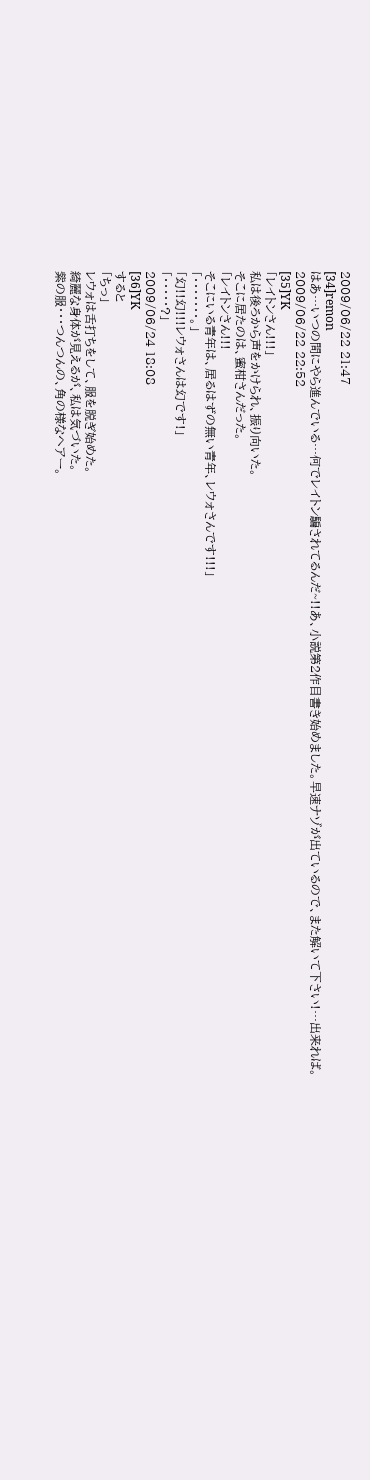2009/06/22 21:47
[34]remon
はあ…いつの間にやら進んでいる…何でレイトン騙されてるんだ~!!あ、小説第2作目書き始めました。早速ナゾが出ているので、また解いて下さい!…出来れば。
2009/06/22 22:52
[35]YK
「レイトンさん!!!」
私は後ろから声をかけられ、振り向いた。
そこに居たのは、蜜柑さんだった。
「レイトンさん!!!
そこにいる青年は、居るはずの無い青年、レウォさんです!!!」
「・・・・・・・。」
「幻!!幻!!!レウォさんは幻です!」
「・・・・・?」
2009/06/24 18:08
[36]YK
すると
「ちっ」
レウォは舌打ちをして、服を脱ぎ始めた。
綺麗な身体が見えるが、私は気づいた。
紫の服・・・つんつんの、角の様なヘアー。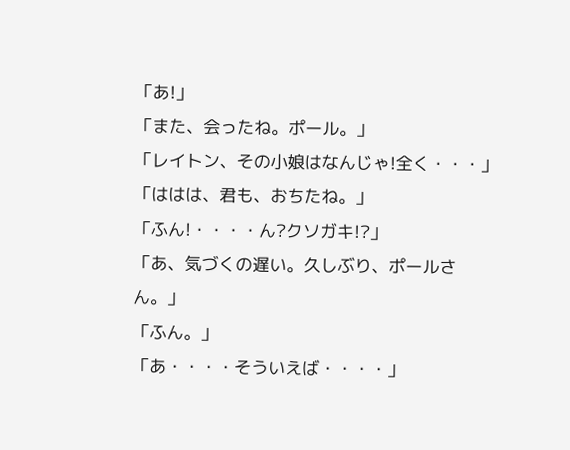「あ!」
「また、会ったね。ポール。」
「レイトン、その小娘はなんじゃ!全く・・・」
「ははは、君も、おちたね。」
「ふん!・・・・ん?クソガキ!?」
「あ、気づくの遅い。久しぶり、ポールさん。」
「ふん。」
「あ・・・・そういえば・・・・」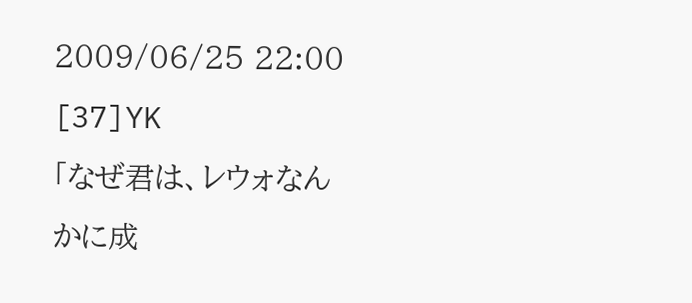2009/06/25 22:00
[37]YK
「なぜ君は、レウォなんかに成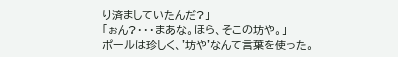り済ましていたんだ?」
「ぉん?・・・まあな。ほら、そこの坊や。」
ポールは珍しく、'坊や'なんて言葉を使った。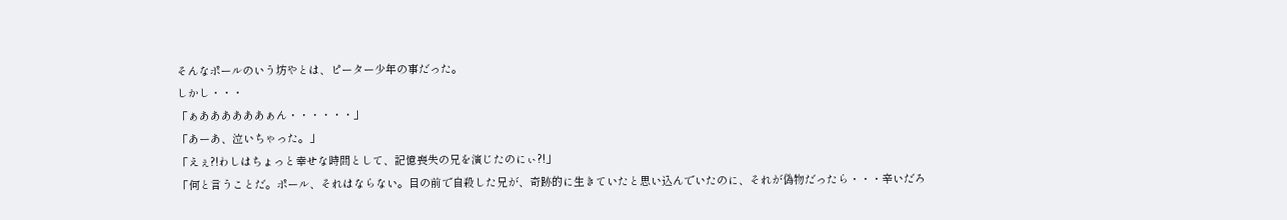そんなポールのいう坊やとは、ピーター少年の事だった。
しかし・・・
「ぁああああああぁん・・・・・・」
「あーあ、泣いちゃった。」
「えぇ?!わしはちょっと幸せな時間として、記憶喪失の兄を演じたのにぃ?!」
「何と言うことだ。ポール、それはならない。目の前で自殺した兄が、奇跡的に生きていたと思い込んでいたのに、それが偽物だったら・・・辛いだろ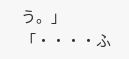う。」
「・・・・ふ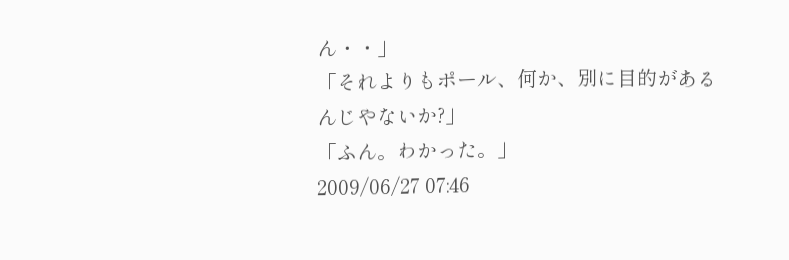ん・・」
「それよりもポール、何か、別に目的があるんじやないか?」
「ふん。わかった。」
2009/06/27 07:46